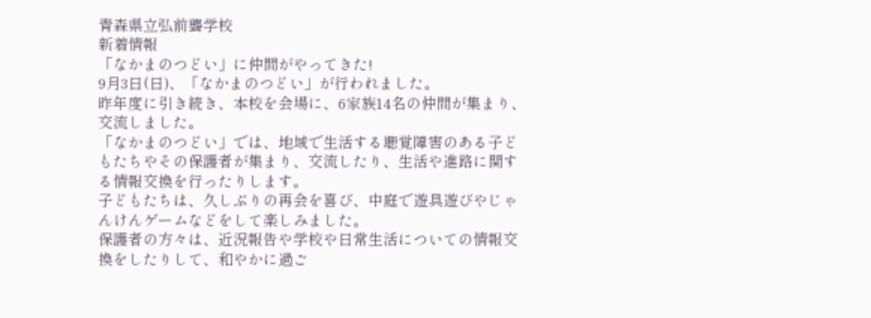青森県立弘前聾学校
新着情報
「なかまのつどい」に仲間がやってきた!
9月3日(日)、「なかまのつどい」が行われました。
昨年度に引き続き、本校を会場に、6家族14名の仲間が集まり、交流しました。
「なかまのつどい」では、地域で生活する聴覚障害のある子どもたちやその保護者が集まり、交流したり、生活や進路に関する情報交換を行ったりします。
子どもたちは、久しぶりの再会を喜び、中庭で遊具遊びやじゃんけんゲームなどをして楽しみました。
保護者の方々は、近況報告や学校や日常生活についての情報交換をしたりして、和やかに過ご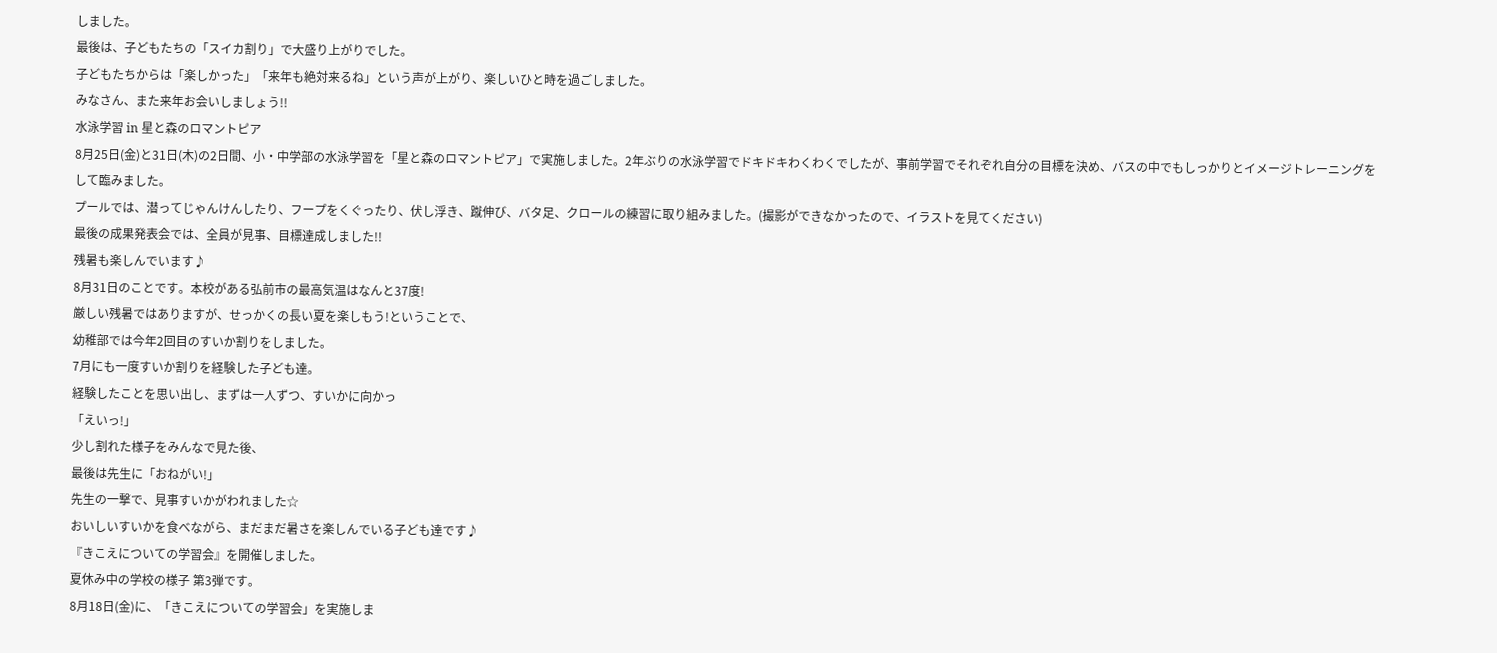しました。
最後は、子どもたちの「スイカ割り」で大盛り上がりでした。
子どもたちからは「楽しかった」「来年も絶対来るね」という声が上がり、楽しいひと時を過ごしました。
みなさん、また来年お会いしましょう!!
水泳学習 in 星と森のロマントピア
8月25日(金)と31日(木)の2日間、小・中学部の水泳学習を「星と森のロマントピア」で実施しました。2年ぶりの水泳学習でドキドキわくわくでしたが、事前学習でそれぞれ自分の目標を決め、バスの中でもしっかりとイメージトレーニングをして臨みました。
プールでは、潜ってじゃんけんしたり、フープをくぐったり、伏し浮き、蹴伸び、バタ足、クロールの練習に取り組みました。(撮影ができなかったので、イラストを見てください)
最後の成果発表会では、全員が見事、目標達成しました!!
残暑も楽しんでいます♪
8月31日のことです。本校がある弘前市の最高気温はなんと37度!
厳しい残暑ではありますが、せっかくの長い夏を楽しもう!ということで、
幼稚部では今年2回目のすいか割りをしました。
7月にも一度すいか割りを経験した子ども達。
経験したことを思い出し、まずは一人ずつ、すいかに向かっ
「えいっ!」
少し割れた様子をみんなで見た後、
最後は先生に「おねがい!」
先生の一撃で、見事すいかがわれました☆
おいしいすいかを食べながら、まだまだ暑さを楽しんでいる子ども達です♪
『きこえについての学習会』を開催しました。
夏休み中の学校の様子 第3弾です。
8月18日(金)に、「きこえについての学習会」を実施しま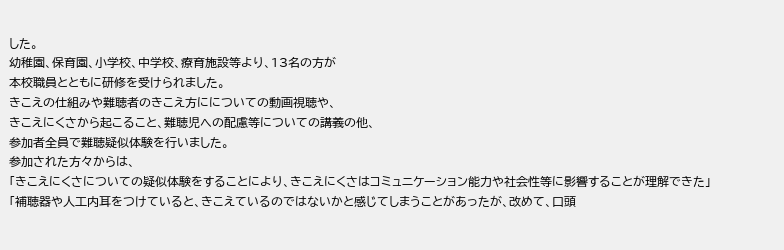した。
幼稚園、保育園、小学校、中学校、療育施設等より、13名の方が
本校職員とともに研修を受けられました。
きこえの仕組みや難聴者のきこえ方にについての動画視聴や、
きこえにくさから起こること、難聴児への配慮等についての講義の他、
参加者全員で難聴疑似体験を行いました。
参加された方々からは、
「きこえにくさについての疑似体験をすることにより、きこえにくさはコミュニケーション能力や社会性等に影響することが理解できた」
「補聴器や人工内耳をつけていると、きこえているのではないかと感じてしまうことがあったが、改めて、口頭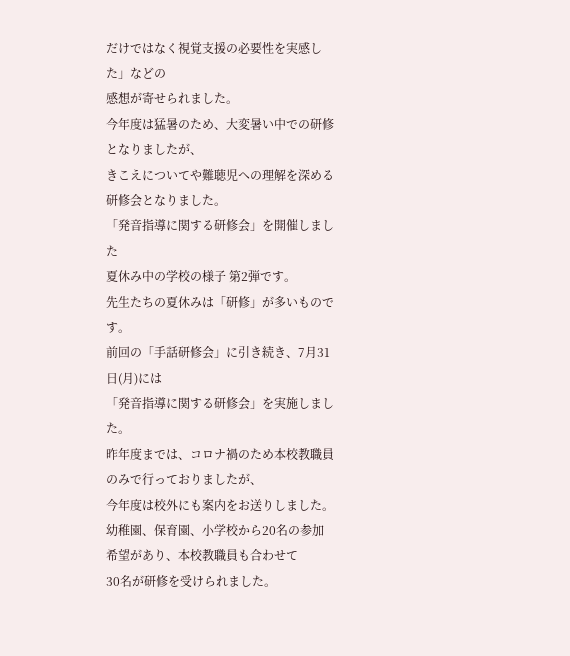だけではなく視覚支援の必要性を実感した」などの
感想が寄せられました。
今年度は猛暑のため、大変暑い中での研修となりましたが、
きこえについてや難聴児への理解を深める研修会となりました。
「発音指導に関する研修会」を開催しました
夏休み中の学校の様子 第2弾です。
先生たちの夏休みは「研修」が多いものです。
前回の「手話研修会」に引き続き、7月31日(月)には
「発音指導に関する研修会」を実施しました。
昨年度までは、コロナ禍のため本校教職員のみで行っておりましたが、
今年度は校外にも案内をお送りしました。
幼稚園、保育園、小学校から20名の参加希望があり、本校教職員も合わせて
30名が研修を受けられました。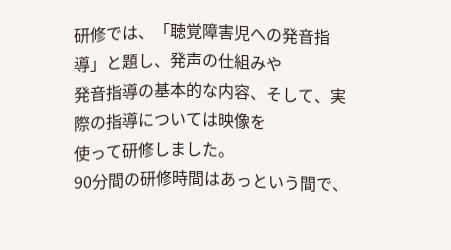研修では、「聴覚障害児への発音指導」と題し、発声の仕組みや
発音指導の基本的な内容、そして、実際の指導については映像を
使って研修しました。
90分間の研修時間はあっという間で、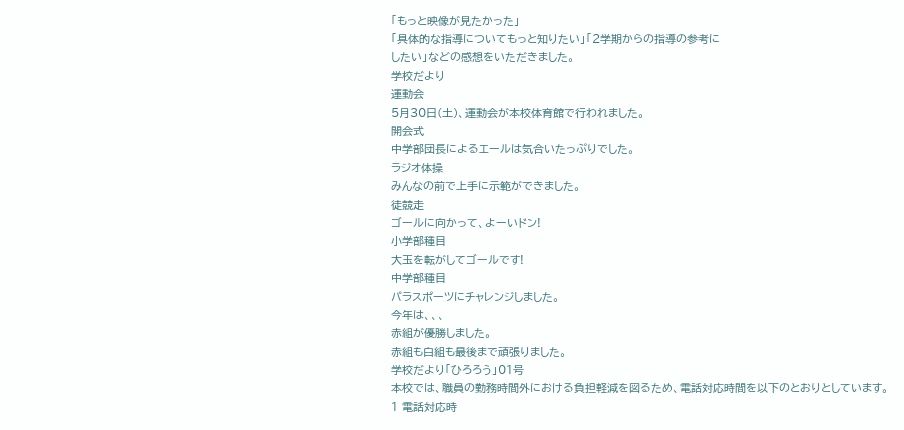「もっと映像が見たかった」
「具体的な指導についてもっと知りたい」「2学期からの指導の参考に
したい」などの感想をいただきました。
学校だより
運動会
5月30日(土)、運動会が本校体育館で行われました。
開会式
中学部団長によるエールは気合いたっぷりでした。
ラジオ体操
みんなの前で上手に示範ができました。
徒競走
ゴールに向かって、よーいドン!
小学部種目
大玉を転がしてゴールです!
中学部種目
パラスポーツにチャレンジしました。
今年は、、、
赤組が優勝しました。
赤組も白組も最後まで頑張りました。
学校だより「ひろろう」01号
本校では、職員の勤務時間外における負担軽減を図るため、電話対応時間を以下のとおりとしています。
1 電話対応時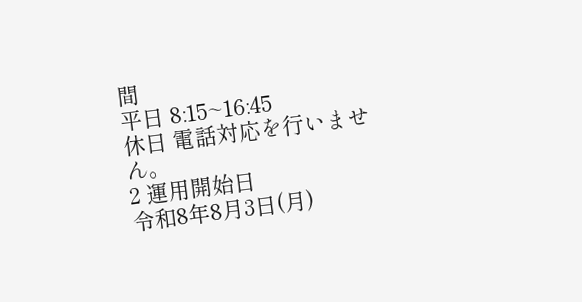間
平日 8:15~16:45
休日 電話対応を行いません。
2 運用開始日
令和8年8月3日(月)